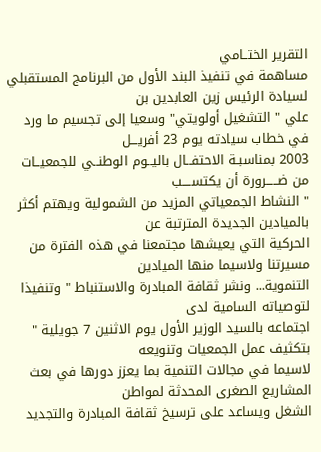التقرير الختــامي
مساهمة في تنفيذ البند الأول من البرنامج المستقبلي لسيادة الرئيس زين العابدين بن
علي " التشغيل أولويتي" وسعيا إلى تجسيم ما ورد في خطاب سيادته يوم 23 أفريـــل
2003 بمناسبـة الاحتفــال باليــوم الوطنــي للجمعيــات من ضـــــرورة أن يكتســــب
" النشاط الجمعياتي المزيد من الشمولية ويهتم أكثر بالميادين الجديدة المترتبة عن
الحركية التي يعيشها مجتمعنا في هذه الفترة من مسيرتنا ولاسيما منها الميادين
التنموية... ونشر ثقافة المبادرة والاستنباط " وتنفيذا لتوصياته السامية لدى
اجتماعه بالسيد الوزير الأول يوم الاثنين 7 جويلية " بتكثيف عمل الجمعيات وتنويعه
لاسيما في مجالات التنمية بما يعزز دورها في بعث المشاريع الصغرى المحدثة لمواطن
الشغل ويساعد على ترسيخ ثقافة المبادرة والتجديد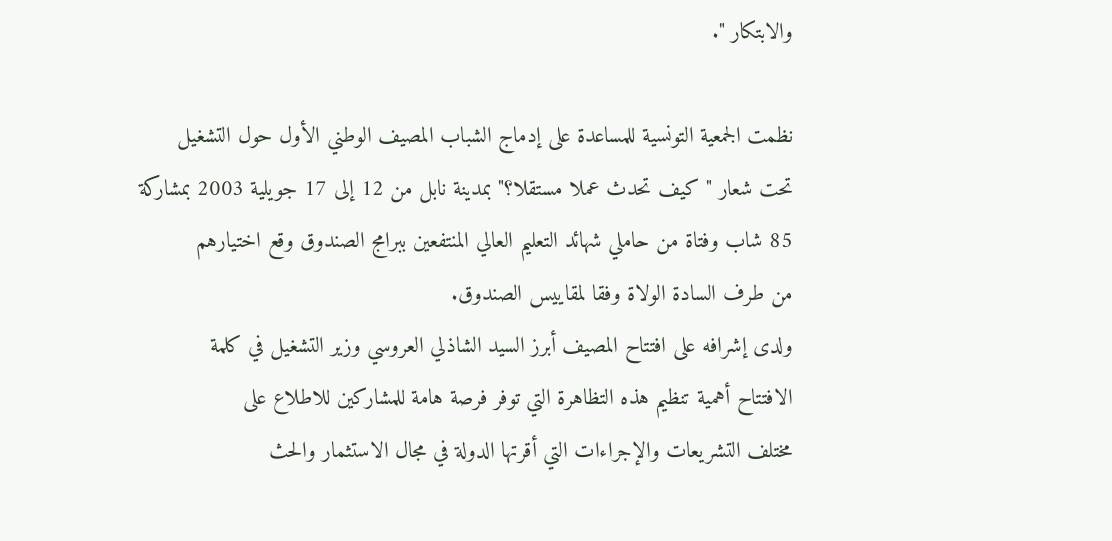والابتكار ".

نظمت الجمعية التونسية للمساعدة على إدماج الشباب المصيف الوطني الأول حول التشغيل
تحت شعار " كيف تحدث عملا مستقلا؟" بمدينة نابل من 12 إلى 17 جويلية 2003 بمشاركة
85 شاب وفتاة من حاملي شهائد التعليم العالي المنتفعين ببرامج الصندوق وقع اختيارهم
من طرف السادة الولاة وفقا لمقاييس الصندوق.
ولدى إشرافه على افتتاح المصيف أبرز السيد الشاذلي العروسي وزير التشغيل في كلمة
الافتتاح أهمية تنظيم هذه التظاهرة التي توفر فرصة هامة للمشاركين للاطلاع على
مختلف التشريعات والإجراءات التي أقرتها الدولة في مجال الاستثمار والحث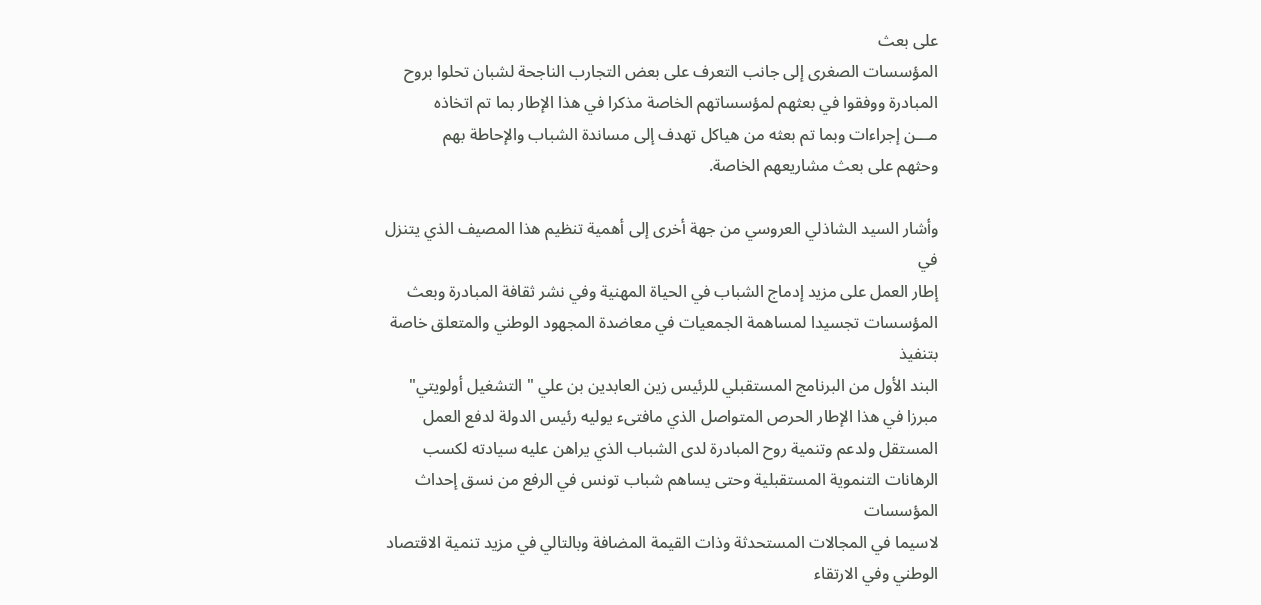على بعث
المؤسسات الصغرى إلى جانب التعرف على بعض التجارب الناجحة لشبان تحلوا بروح
المبادرة ووفقوا في بعثهم لمؤسساتهم الخاصة مذكرا في هذا الإطار بما تم اتخاذه
مـــن إجراءات وبما تم بعثه من هياكل تهدف إلى مساندة الشباب والإحاطة بهم
وحثهم على بعث مشاريعهم الخاصة.

وأشار السيد الشاذلي العروسي من جهة أخرى إلى أهمية تنظيم هذا المصيف الذي يتنزل في
إطار العمل على مزيد إدماج الشباب في الحياة المهنية وفي نشر ثقافة المبادرة وبعث
المؤسسات تجسيدا لمساهمة الجمعيات في معاضدة المجهود الوطني والمتعلق خاصة بتنفيذ
البند الأول من البرنامج المستقبلي للرئيس زين العابدين بن علي " التشغيل أولويتي"
مبرزا في هذا الإطار الحرص المتواصل الذي مافتىء يوليه رئيس الدولة لدفع العمل
المستقل ولدعم وتنمية روح المبادرة لدى الشباب الذي يراهن عليه سيادته لكسب
الرهانات التنموية المستقبلية وحتى يساهم شباب تونس في الرفع من نسق إحداث المؤسسات
لاسيما في المجالات المستحدثة وذات القيمة المضافة وبالتالي في مزيد تنمية الاقتصاد
الوطني وفي الارتقاء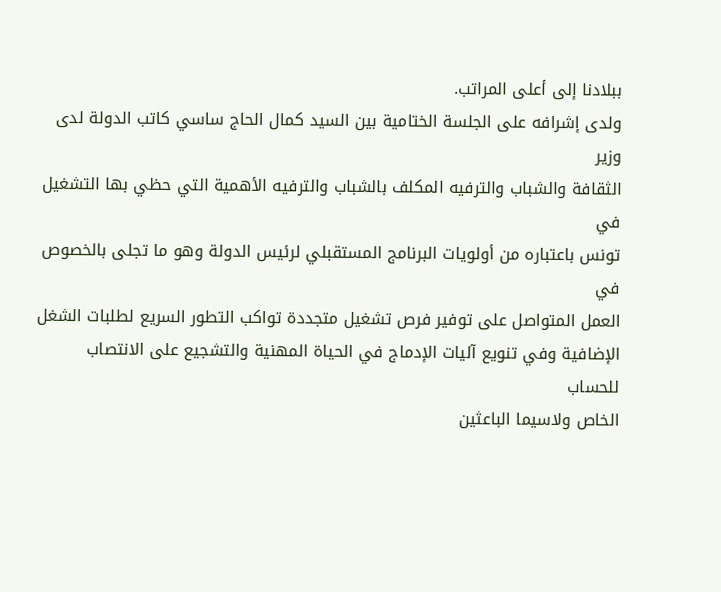ببلادنا إلى أعلى المراتب.
ولدى إشرافه على الجلسة الختامية بين السيد كمال الحاج ساسي كاتب الدولة لدى وزير
الثقافة والشباب والترفيه المكلف بالشباب والترفيه الأهمية التي حظي بها التشغيل في
تونس باعتباره من أولويات البرنامج المستقبلي لرئيس الدولة وهو ما تجلى بالخصوص في
العمل المتواصل على توفير فرص تشغيل متجددة تواكب التطور السريع لطلبات الشغل
الإضافية وفي تنويع آليات الإدماج في الحياة المهنية والتشجيع على الانتصاب للحساب
الخاص ولاسيما الباعثين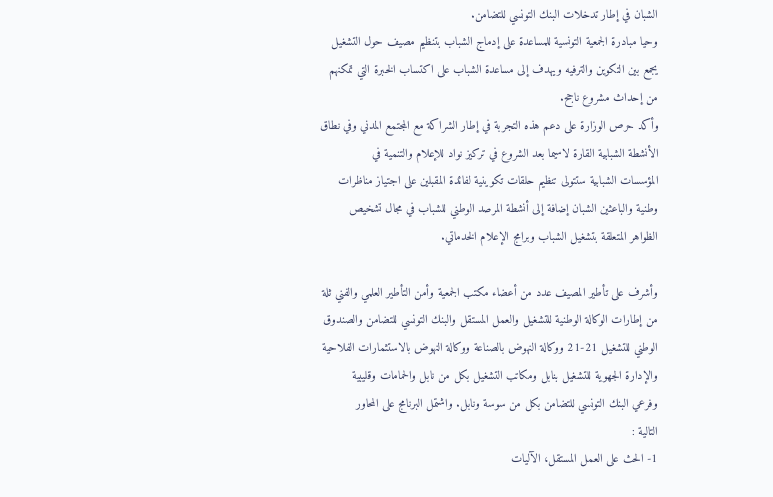الشبان في إطار تدخلات البنك التونسي للتضامن.
وحيا مبادرة الجمعية التونسية للمساعدة على إدماج الشباب بتنظيم مصيف حول التشغيل
يجمع بين التكوين والترفيه ويهدف إلى مساعدة الشباب على اكتساب الخبرة التي تمكنهم
من إحداث مشروع ناجح.
وأكد حرص الوزارة على دعم هذه التجربة في إطار الشراكة مع المجتمع المدني وفي نطاق
الأنشطة الشبابية القارة لاسيما بعد الشروع في تركيز نواد للإعلام والتنمية في
المؤسسات الشبابية ستتولى تنظيم حلقات تكوينية لفائدة المقبلين على اجتياز مناظرات
وطنية والباعثين الشبان إضافة إلى أنشطة المرصد الوطني للشباب في مجال تشخيص
الظواهر المتعلقة بتشغيل الشباب وبرامج الإعلام الخدماتي.

وأشرف على تأطير المصيف عدد من أعضاء مكتب الجمعية وأمن التأطير العلمي والفني ثلة
من إطارات الوكالة الوطنية للتشغيل والعمل المستقل والبنك التونسي للتضامن والصندوق
الوطني للتشغيل 21-21 ووكالة النهوض بالصناعة ووكالة النهوض بالاستثمارات الفلاحية
والإدارة الجهوية للتشغيل بنابل ومكاتب التشغيل بكل من نابل والحمامات وقليبية
وفرعي البنك التونسي للتضامن بكل من سوسة ونابل. واشتمل البرنامج على المحاور
التالية :
1- الحث على العمل المستقل، الآليات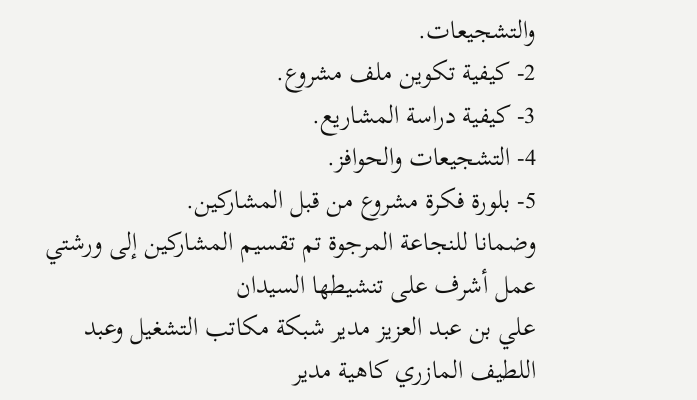والتشجيعات.
2- كيفية تكوين ملف مشروع.
3- كيفية دراسة المشاريع.
4- التشجيعات والحوافز.
5- بلورة فكرة مشروع من قبل المشاركين.
وضمانا للنجاعة المرجوة تم تقسيم المشاركين إلى ورشتي عمل أشرف على تنشيطها السيدان
علي بن عبد العزيز مدير شبكة مكاتب التشغيل وعبد اللطيف المازري كاهية مدير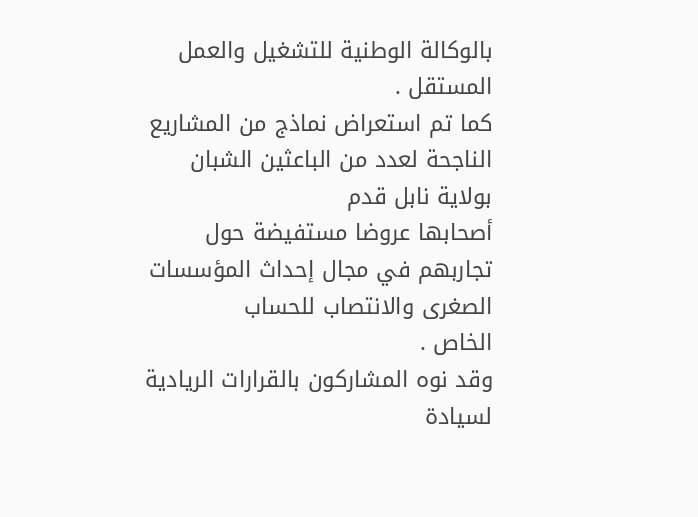بالوكالة الوطنية للتشغيل والعمل المستقل .
كما تم استعراض نماذج من المشاريع الناجحة لعدد من الباعثين الشبان بولاية نابل قدم
أصحابها عروضا مستفيضة حول تجاربهم في مجال إحداث المؤسسات الصغرى والانتصاب للحساب
الخاص .
وقد نوه المشاركون بالقرارات الريادية لسيادة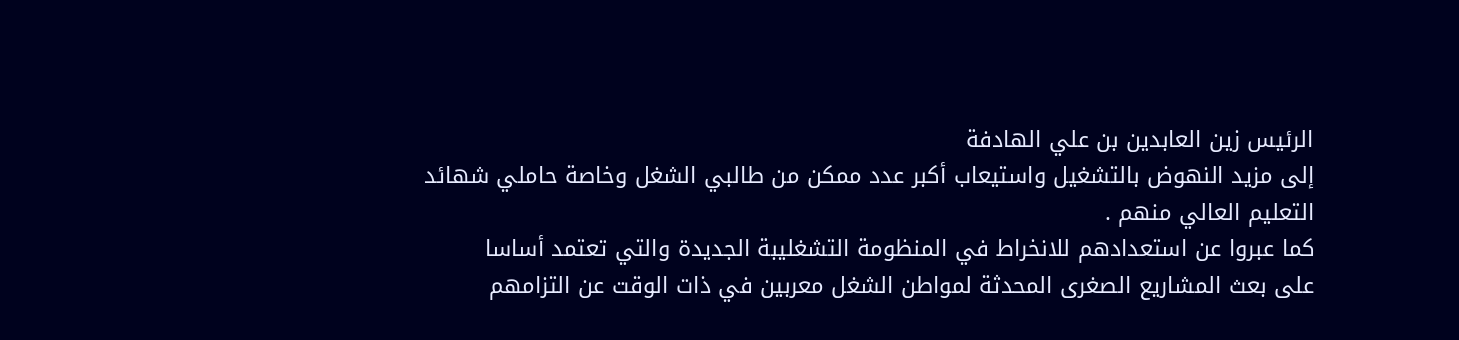الرئيس زين العابدين بن علي الهادفة
إلى مزيد النهوض بالتشغيل واستيعاب أكبر عدد ممكن من طالبي الشغل وخاصة حاملي شهائد
التعليم العالي منهم .
كما عبروا عن استعدادهم للانخراط في المنظومة التشغليبة الجديدة والتي تعتمد أساسا
على بعث المشاريع الصغرى المحدثة لمواطن الشغل معربين في ذات الوقت عن التزامهم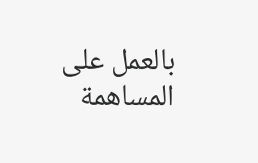بالعمل على المساهمة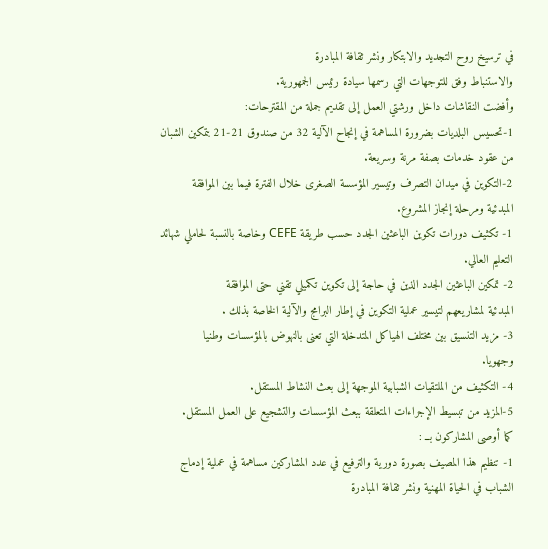في ترسيخ روح التجديد والابتكار ونشر ثقافة المبادرة
والاستنباط وفق للتوجهات التي رسمها سيادة رئيس الجمهورية.
وأفضت النقاشات داخل ورشتي العمل إلى تقديم جملة من المقترحات:
1-تحسيس البلديات بضرورة المساهمة في إنجاح الآلية 32 من صندوق 21-21 بتمكين الشبان
من عقود خدمات بصفة مرنة وسريعة.
2-التكوين في ميدان التصرف وتيسير المؤسسة الصغرى خلال الفترة فيما بين الموافقة
المبدئية ومرحلة إنجاز المشروع.
1- تكثيف دورات تكوين الباعثين الجدد حسب طريقة CEFE وخاصة بالنسبة لحاملي شهائد
التعليم العالي.
2- تمكين الباعثين الجدد الذين في حاجة إلى تكوين تكميلي تقني حتى الموافقة
المبدئية لمشاريعهم لتيسير عملية التكوين في إطار البرامج والآلية الخاصة بذلك .
3- مزيد التنسيق بين مختلف الهياكل المتدخلة التي تعنى بالنهوض بالمؤسسات وطنيا
وجهويا.
4- التكثيف من الملتقيات الشبابية الموجهة إلى بعث النشاط المستقل.
5-المزيد من تبسيط الإجراءات المتعلقة ببعث المؤسسات والتشجيع على العمل المستقل.
كما أوصى المشاركون بــ :
1- تنظيم هذا المصيف بصورة دورية والترفيع في عدد المشاركين مساهمة في عملية إدماج
الشباب في الحياة المهنية ونشر ثقافة المبادرة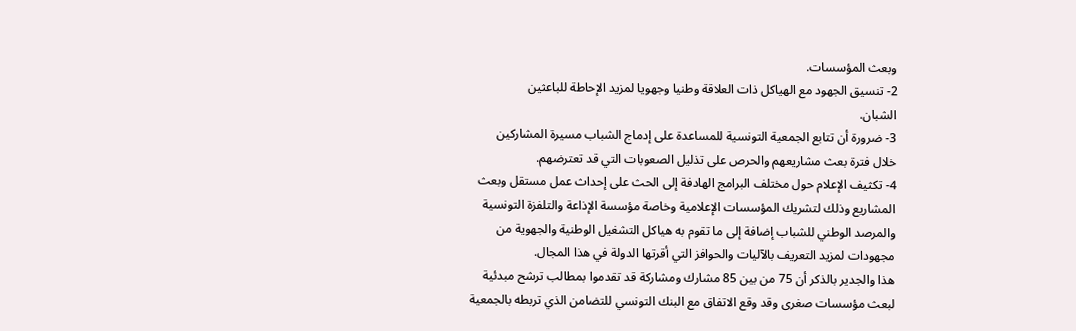وبعث المؤسسات.
2- تنسيق الجهود مع الهياكل ذات العلاقة وطنيا وجهويا لمزيد الإحاطة للباعثين
الشبان.
3- ضرورة أن تتابع الجمعية التونسية للمساعدة على إدماج الشباب مسيرة المشاركين
خلال فترة بعث مشاريعهم والحرص على تذليل الصعوبات التي قد تعترضهم.
4- تكثيف الإعلام حول مختلف البرامج الهادفة إلى الحث على إحداث عمل مستقل وبعث
المشاريع وذلك لتشريك المؤسسات الإعلامية وخاصة مؤسسة الإذاعة والتلفزة التونسية
والمرصد الوطني للشباب إضافة إلى ما تقوم به هياكل التشغيل الوطنية والجهوية من
مجهودات لمزيد التعريف بالآليات والحوافز التي أقرتها الدولة في هذا المجال.
هذا والجدير بالذكر أن 75 من بين 85 مشارك ومشاركة قد تقدموا بمطالب ترشح مبدئية
لبعث مؤسسات صغرى وقد وقع الاتفاق مع البنك التونسي للتضامن الذي تربطه بالجمعية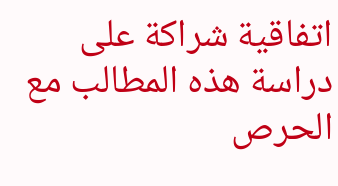اتفاقية شراكة على دراسة هذه المطالب مع الحرص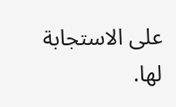على الاستجابة لها.